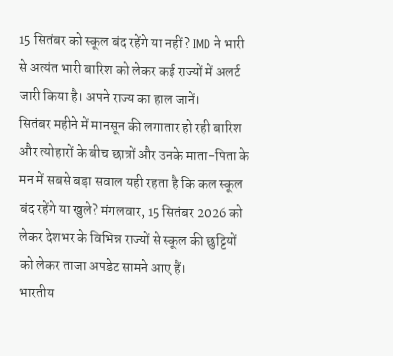15 सितंबर को स्कूल बंद रहेंगे या नहीं? IMD ने भारी से अत्यंत भारी बारिश को लेकर कई राज्यों में अलर्ट जारी किया है। अपने राज्य का हाल जानें।
सितंबर महीने में मानसून की लगातार हो रही बारिश और त्योहारों के बीच छात्रों और उनके माता-पिता के मन में सबसे बड़ा सवाल यही रहता है कि कल स्कूल बंद रहेंगे या खुले? मंगलवार, 15 सितंबर 2026 को लेकर देशभर के विभिन्न राज्यों से स्कूल की छुट्टियों को लेकर ताजा अपडेट सामने आए हैं।
भारतीय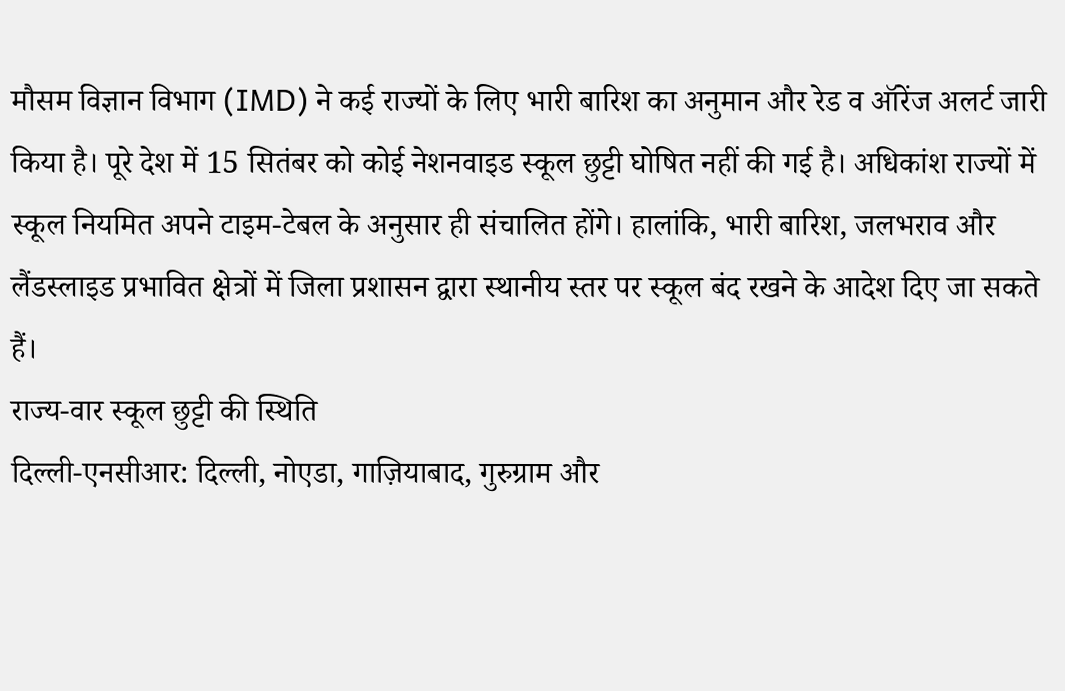मौसम विज्ञान विभाग (IMD) ने कई राज्यों के लिए भारी बारिश का अनुमान और रेड व ऑरेंज अलर्ट जारी किया है। पूरे देश में 15 सितंबर को कोई नेशनवाइड स्कूल छुट्टी घोषित नहीं की गई है। अधिकांश राज्यों में स्कूल नियमित अपने टाइम-टेबल के अनुसार ही संचालित होंगे। हालांकि, भारी बारिश, जलभराव और लैंडस्लाइड प्रभावित क्षेत्रों में जिला प्रशासन द्वारा स्थानीय स्तर पर स्कूल बंद रखने के आदेश दिए जा सकते हैं।
राज्य-वार स्कूल छुट्टी की स्थिति
दिल्ली-एनसीआर: दिल्ली, नोएडा, गाज़ियाबाद, गुरुग्राम और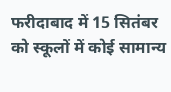फरीदाबाद में 15 सितंबर को स्कूलों में कोई सामान्य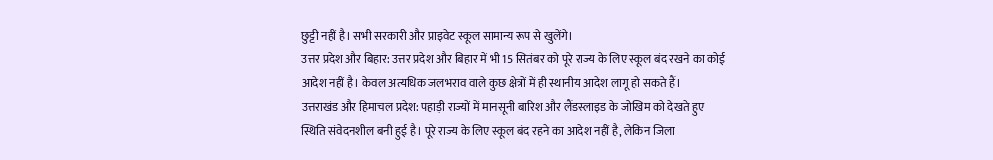छुट्टी नहीं है। सभी सरकारी और प्राइवेट स्कूल सामान्य रूप से खुलेंगे।
उत्तर प्रदेश और बिहार: उत्तर प्रदेश और बिहार में भी 15 सितंबर को पूरे राज्य के लिए स्कूल बंद रखने का कोई आदेश नहीं है। केवल अत्यधिक जलभराव वाले कुछ क्षेत्रों में ही स्थानीय आदेश लागू हो सकते हैं।
उत्तराखंड और हिमाचल प्रदेश: पहाड़ी राज्यों में मानसूनी बारिश और लैंडस्लाइड के जोखिम को देखते हुए स्थिति संवेदनशील बनी हुई है। पूरे राज्य के लिए स्कूल बंद रहने का आदेश नहीं है, लेकिन जिला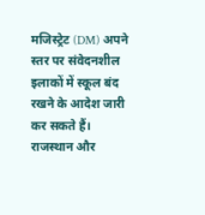मजिस्ट्रेट (DM) अपने स्तर पर संवेदनशील इलाकों में स्कूल बंद रखने के आदेश जारी कर सकते हैं।
राजस्थान और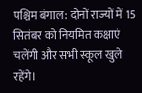पश्चिम बंगाल: दोनों राज्यों में 15 सितंबर को नियमित कक्षाएं चलेंगी और सभी स्कूल खुले रहेंगे।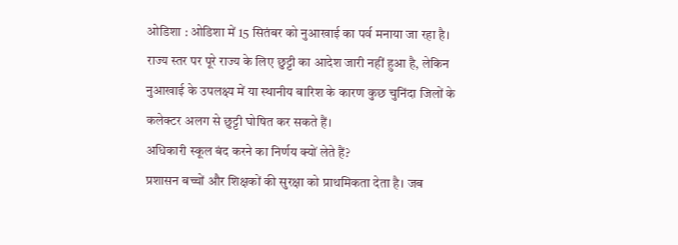ओडिशा : ओडिशा में 15 सितंबर को नुआखाई का पर्व मनाया जा रहा है। राज्य स्तर पर पूरे राज्य के लिए छुट्टी का आदेश जारी नहीं हुआ है, लेकिन नुआखाई के उपलक्ष्य में या स्थानीय बारिश के कारण कुछ चुनिंदा जिलों के कलेक्टर अलग से छुट्टी घोषित कर सकते हैं।
अधिकारी स्कूल बंद करने का निर्णय क्यों लेते हैं?
प्रशासन बच्चों और शिक्षकों की सुरक्षा को प्राथमिकता देता है। जब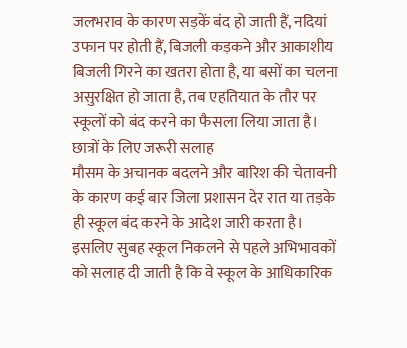जलभराव के कारण सड़कें बंद हो जाती हैं, नदियां उफान पर होती हैं, बिजली कड़कने और आकाशीय बिजली गिरने का खतरा होता है, या बसों का चलना असुरक्षित हो जाता है, तब एहतियात के तौर पर स्कूलों को बंद करने का फैसला लिया जाता है।
छात्रों के लिए जरूरी सलाह
मौसम के अचानक बदलने और बारिश की चेतावनी के कारण कई बार जिला प्रशासन देर रात या तड़के ही स्कूल बंद करने के आदेश जारी करता है। इसलिए सुबह स्कूल निकलने से पहले अभिभावकों को सलाह दी जाती है कि वे स्कूल के आधिकारिक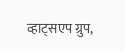व्हाट्सएप ग्रुप,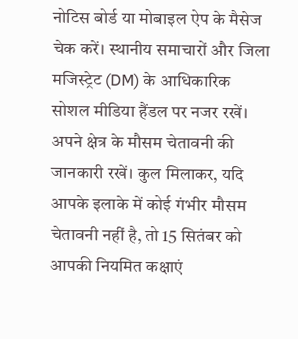नोटिस बोर्ड या मोबाइल ऐप के मैसेज चेक करें। स्थानीय समाचारों और जिला मजिस्ट्रेट (DM) के आधिकारिक सोशल मीडिया हैंडल पर नजर रखें। अपने क्षेत्र के मौसम चेतावनी की जानकारी रखें। कुल मिलाकर, यदि आपके इलाके में कोई गंभीर मौसम चेतावनी नहीं है, तो 15 सितंबर को आपकी नियमित कक्षाएं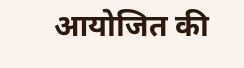आयोजित की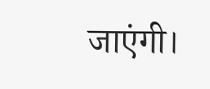जाएंगी।